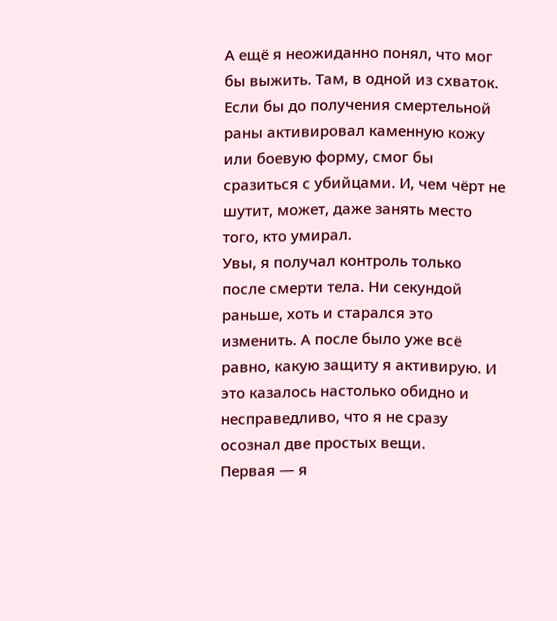А ещё я неожиданно понял, что мог бы выжить. Там, в одной из схваток. Если бы до получения смертельной раны активировал каменную кожу или боевую форму, смог бы сразиться с убийцами. И, чем чёрт не шутит, может, даже занять место того, кто умирал.
Увы, я получал контроль только после смерти тела. Ни секундой раньше, хоть и старался это изменить. А после было уже всё равно, какую защиту я активирую. И это казалось настолько обидно и несправедливо, что я не сразу осознал две простых вещи.
Первая — я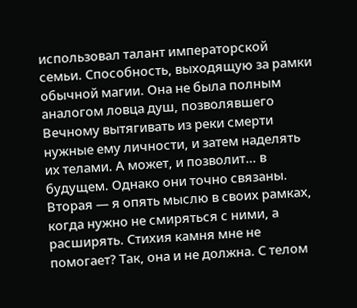использовал талант императорской семьи. Способность, выходящую за рамки обычной магии. Она не была полным аналогом ловца душ, позволявшего Вечному вытягивать из реки смерти нужные ему личности, и затем наделять их телами. А может, и позволит… в будущем. Однако они точно связаны.
Вторая — я опять мыслю в своих рамках, когда нужно не смиряться с ними, а расширять. Стихия камня мне не помогает? Так, она и не должна. С телом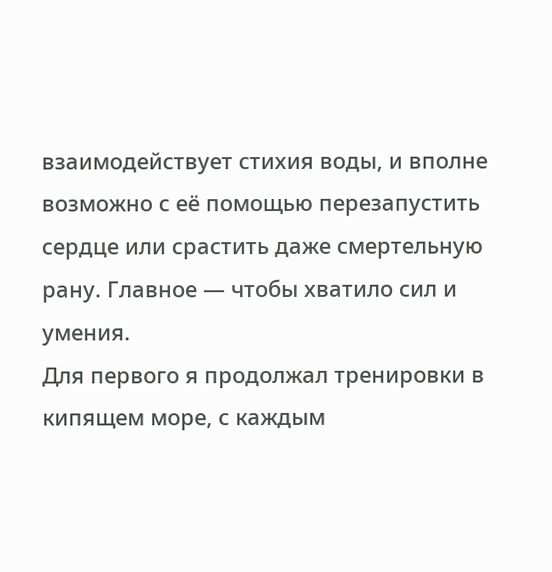взаимодействует стихия воды, и вполне возможно с её помощью перезапустить сердце или срастить даже смертельную рану. Главное — чтобы хватило сил и умения.
Для первого я продолжал тренировки в кипящем море, с каждым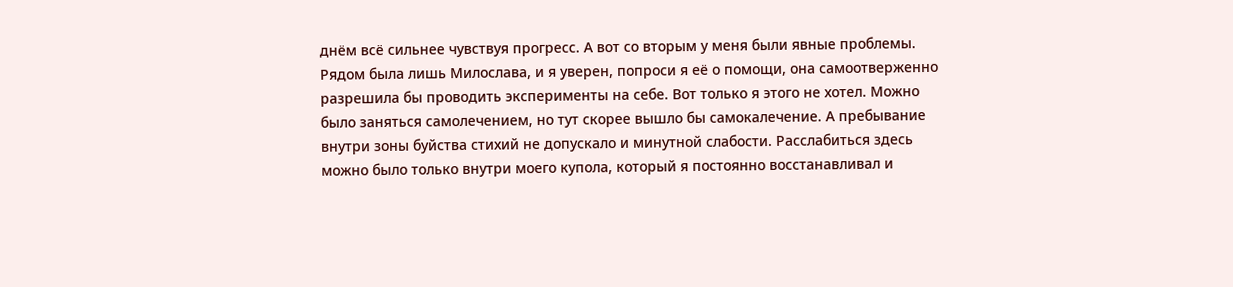днём всё сильнее чувствуя прогресс. А вот со вторым у меня были явные проблемы. Рядом была лишь Милослава, и я уверен, попроси я её о помощи, она самоотверженно разрешила бы проводить эксперименты на себе. Вот только я этого не хотел. Можно было заняться самолечением, но тут скорее вышло бы самокалечение. А пребывание внутри зоны буйства стихий не допускало и минутной слабости. Расслабиться здесь можно было только внутри моего купола, который я постоянно восстанавливал и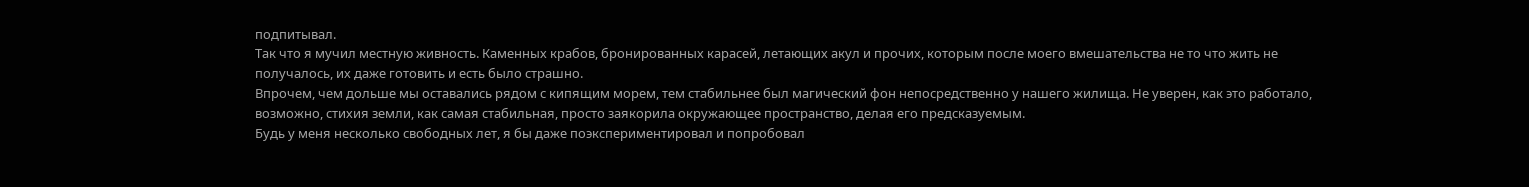подпитывал.
Так что я мучил местную живность. Каменных крабов, бронированных карасей, летающих акул и прочих, которым после моего вмешательства не то что жить не получалось, их даже готовить и есть было страшно.
Впрочем, чем дольше мы оставались рядом с кипящим морем, тем стабильнее был магический фон непосредственно у нашего жилища. Не уверен, как это работало, возможно, стихия земли, как самая стабильная, просто заякорила окружающее пространство, делая его предсказуемым.
Будь у меня несколько свободных лет, я бы даже поэкспериментировал и попробовал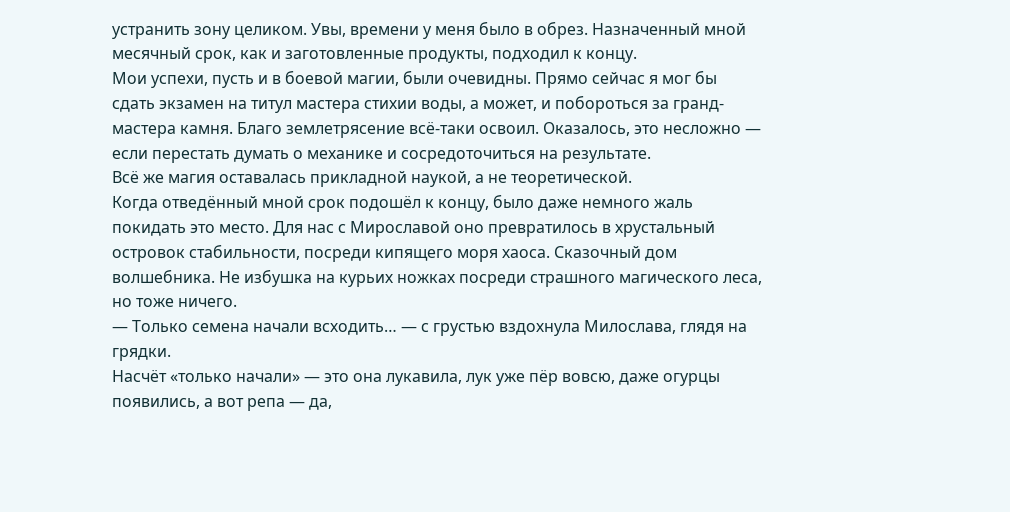устранить зону целиком. Увы, времени у меня было в обрез. Назначенный мной месячный срок, как и заготовленные продукты, подходил к концу.
Мои успехи, пусть и в боевой магии, были очевидны. Прямо сейчас я мог бы сдать экзамен на титул мастера стихии воды, а может, и побороться за гранд-мастера камня. Благо землетрясение всё-таки освоил. Оказалось, это несложно — если перестать думать о механике и сосредоточиться на результате.
Всё же магия оставалась прикладной наукой, а не теоретической.
Когда отведённый мной срок подошёл к концу, было даже немного жаль покидать это место. Для нас с Мирославой оно превратилось в хрустальный островок стабильности, посреди кипящего моря хаоса. Сказочный дом волшебника. Не избушка на курьих ножках посреди страшного магического леса, но тоже ничего.
— Только семена начали всходить… — с грустью вздохнула Милослава, глядя на грядки.
Насчёт «только начали» — это она лукавила, лук уже пёр вовсю, даже огурцы появились, а вот репа — да,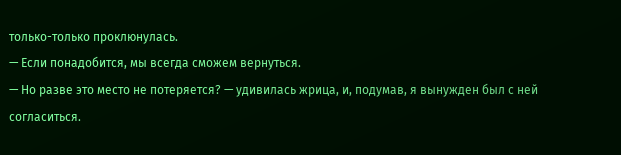только-только проклюнулась.
— Если понадобится, мы всегда сможем вернуться.
— Но разве это место не потеряется? — удивилась жрица, и, подумав, я вынужден был с ней согласиться.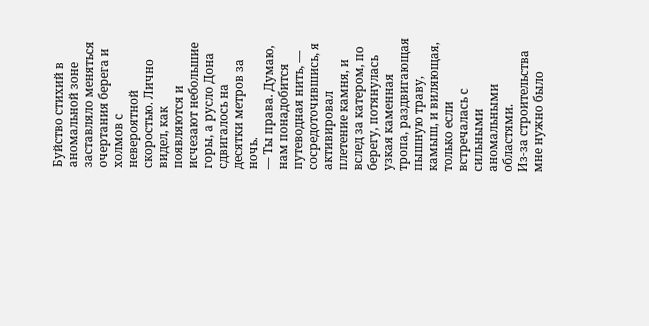Буйство стихий в аномальной зоне заставляло меняться очертания берега и холмов с невероятной скоростью. Лично видел, как появляются и исчезают небольшие горы, а русло Дона сдвигалось на десятки метров за ночь.
— Ты права. Думаю, нам понадобится путеводная нить, — сосредоточившись, я активировал плетение камня, и вслед за катером, по берегу, потянулась узкая каменная тропа, раздвигающая пышную траву, камыш, и виляющая, только если встречалась с сильными аномальными областями.
Из-за строительства мне нужно было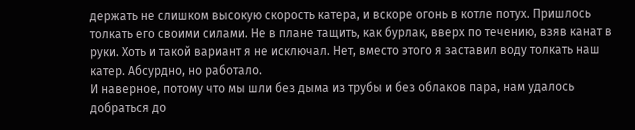держать не слишком высокую скорость катера, и вскоре огонь в котле потух. Пришлось толкать его своими силами. Не в плане тащить, как бурлак, вверх по течению, взяв канат в руки. Хоть и такой вариант я не исключал. Нет, вместо этого я заставил воду толкать наш катер. Абсурдно, но работало.
И наверное, потому что мы шли без дыма из трубы и без облаков пара, нам удалось добраться до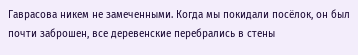Гаврасова никем не замеченными. Когда мы покидали посёлок, он был почти заброшен, все деревенские перебрались в стены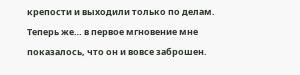крепости и выходили только по делам. Теперь же… в первое мгновение мне показалось, что он и вовсе заброшен.